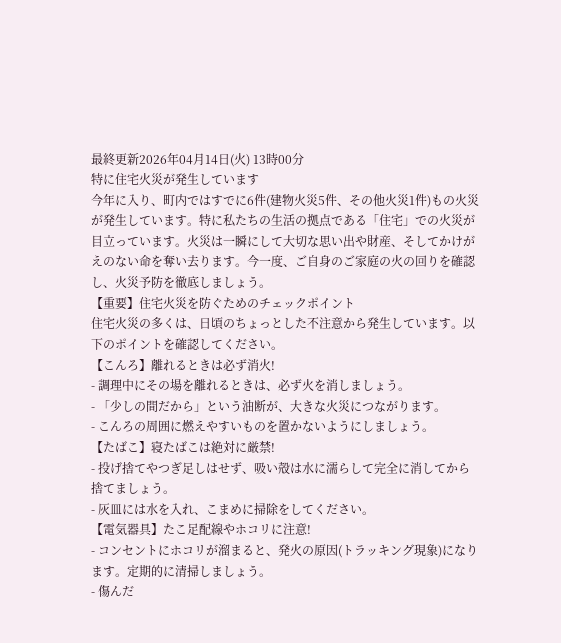最終更新2026年04月14日(火) 13時00分
特に住宅火災が発生しています
今年に入り、町内ではすでに6件(建物火災5件、その他火災1件)もの火災が発生しています。特に私たちの生活の拠点である「住宅」での火災が目立っています。火災は一瞬にして大切な思い出や財産、そしてかけがえのない命を奪い去ります。今一度、ご自身のご家庭の火の回りを確認し、火災予防を徹底しましょう。
【重要】住宅火災を防ぐためのチェックポイント
住宅火災の多くは、日頃のちょっとした不注意から発生しています。以下のポイントを確認してください。
【こんろ】離れるときは必ず消火!
- 調理中にその場を離れるときは、必ず火を消しましょう。
- 「少しの間だから」という油断が、大きな火災につながります。
- こんろの周囲に燃えやすいものを置かないようにしましょう。
【たばこ】寝たばこは絶対に厳禁!
- 投げ捨てやつぎ足しはせず、吸い殻は水に濡らして完全に消してから捨てましょう。
- 灰皿には水を入れ、こまめに掃除をしてください。
【電気器具】たこ足配線やホコリに注意!
- コンセントにホコリが溜まると、発火の原因(トラッキング現象)になります。定期的に清掃しましょう。
- 傷んだ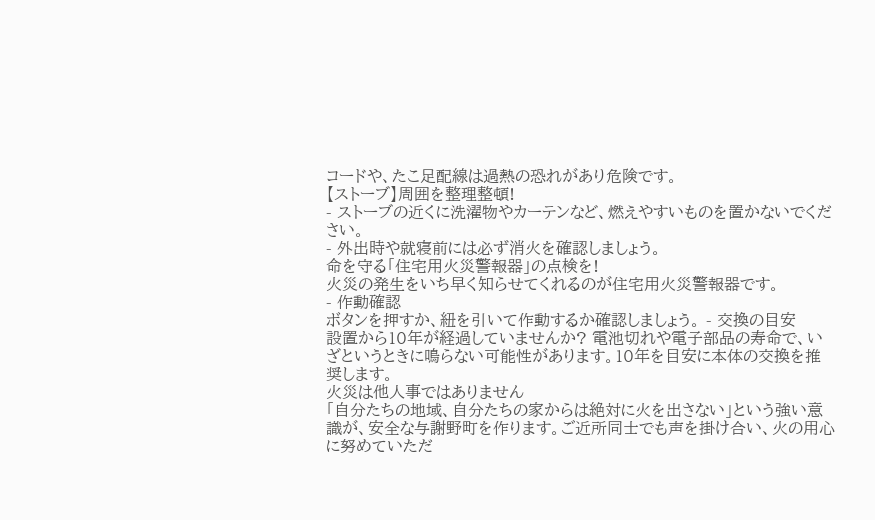コードや、たこ足配線は過熱の恐れがあり危険です。
【ストーブ】周囲を整理整頓!
- ストーブの近くに洗濯物やカーテンなど、燃えやすいものを置かないでください。
- 外出時や就寝前には必ず消火を確認しましょう。
命を守る「住宅用火災警報器」の点検を!
火災の発生をいち早く知らせてくれるのが住宅用火災警報器です。
- 作動確認
ボタンを押すか、紐を引いて作動するか確認しましょう。 - 交換の目安
設置から10年が経過していませんか? 電池切れや電子部品の寿命で、いざというときに鳴らない可能性があります。10年を目安に本体の交換を推奨します。
火災は他人事ではありません
「自分たちの地域、自分たちの家からは絶対に火を出さない」という強い意識が、安全な与謝野町を作ります。ご近所同士でも声を掛け合い、火の用心に努めていただ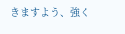きますよう、強く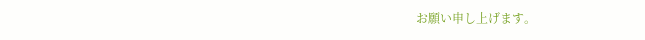お願い申し上げます。